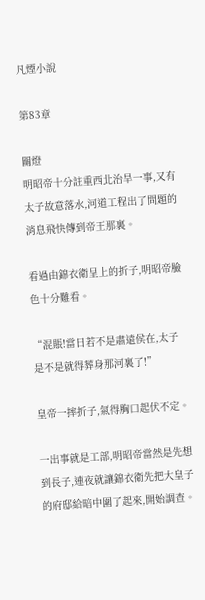凡煙小說

第83章

關燈
明昭帝十分註重西北治旱一事,又有太子故意落水,河道工程出了問題的消息飛快傳到帝王那裏。

看過由錦衣衛呈上的折子,明昭帝臉色十分難看。

“混賬!當日若不是肅遠侯在,太子是不是就得葬身那河裏了!”

皇帝一摔折子,氣得胸口起伏不定。

一出事就是工部,明昭帝當然是先想到長子,連夜就讓錦衣衛先把大皇子的府邸給暗中圍了起來,開始調查。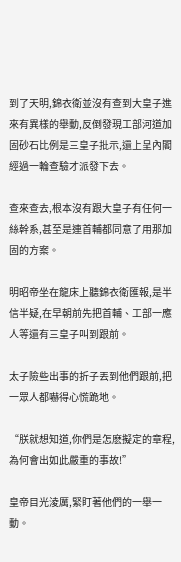到了天明,錦衣衛並沒有查到大皇子進來有異樣的舉動,反倒發現工部河道加固砂石比例是三皇子批示,還上呈內閣經過一輪查驗才派發下去。

查來查去,根本沒有跟大皇子有任何一絲幹系,甚至是連首輔都同意了用那加固的方案。

明昭帝坐在龍床上聽錦衣衛匯報,是半信半疑,在早朝前先把首輔、工部一應人等還有三皇子叫到跟前。

太子險些出事的折子丟到他們跟前,把一眾人都嚇得心慌跪地。

“朕就想知道,你們是怎麽擬定的章程,為何會出如此嚴重的事故!”

皇帝目光淩厲,緊盯著他們的一舉一動。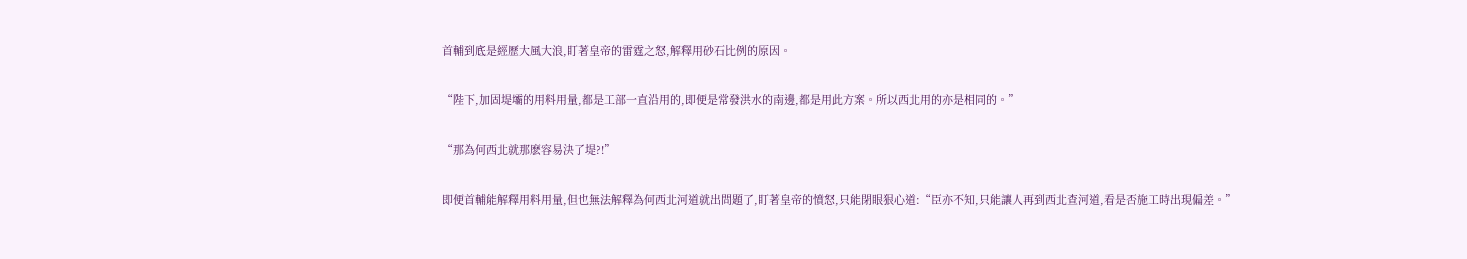首輔到底是經歷大風大浪,盯著皇帝的雷霆之怒,解釋用砂石比例的原因。

“陛下,加固堤壩的用料用量,都是工部一直沿用的,即便是常發洪水的南邊,都是用此方案。所以西北用的亦是相同的。”

“那為何西北就那麽容易決了堤?!”

即便首輔能解釋用料用量,但也無法解釋為何西北河道就出問題了,盯著皇帝的憤怒,只能閉眼狠心道:“臣亦不知,只能讓人再到西北查河道,看是否施工時出現偏差。”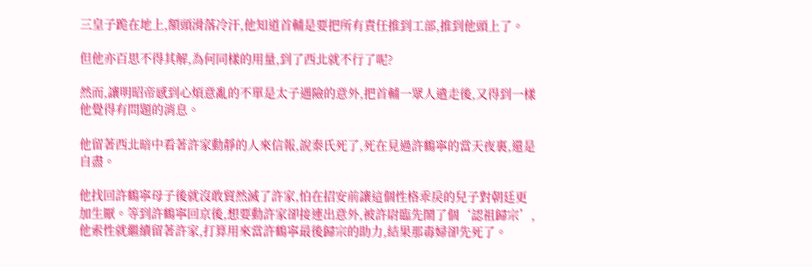三皇子跪在地上,額頭滑落冷汗,他知道首輔是要把所有責任推到工部,推到他頭上了。

但他亦百思不得其解,為何同樣的用量,到了西北就不行了呢?

然而,讓明昭帝感到心煩意亂的不單是太子遇險的意外,把首輔一眾人遣走後,又得到一樣他覺得有問題的消息。

他留著西北暗中看著許家動靜的人來信報,說秦氏死了,死在見過許鶴寧的當天夜裏,還是自盡。

他找回許鶴寧母子後就沒敢貿然滅了許家,怕在招安前讓這個性格乖戾的兒子對朝廷更加生厭。等到許鶴寧回京後,想要動許家卻接連出意外,被許尉臨先鬧了個‘認祖歸宗’,他索性就繼續留著許家,打算用來當許鶴寧最後歸宗的助力,結果那毒婦卻先死了。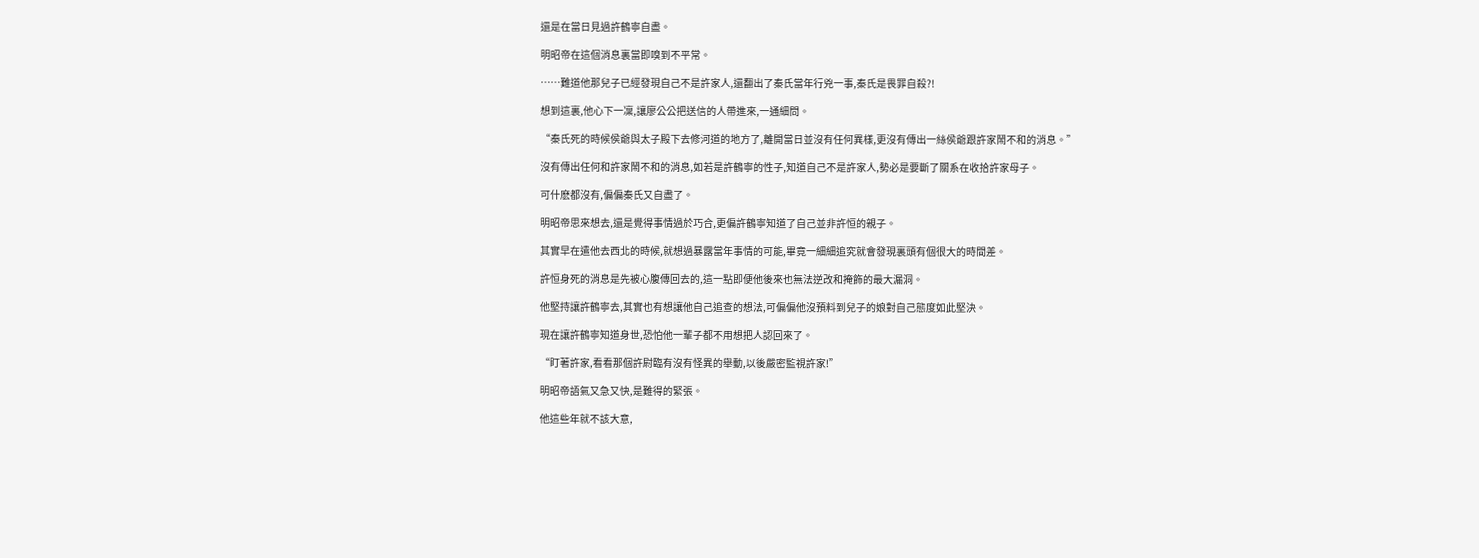還是在當日見過許鶴寧自盡。

明昭帝在這個消息裏當即嗅到不平常。

……難道他那兒子已經發現自己不是許家人,還翻出了秦氏當年行兇一事,秦氏是畏罪自殺?!

想到這裏,他心下一凜,讓廖公公把送信的人帶進來,一通細問。

“秦氏死的時候侯爺與太子殿下去修河道的地方了,離開當日並沒有任何異樣,更沒有傳出一絲侯爺跟許家鬧不和的消息。”

沒有傳出任何和許家鬧不和的消息,如若是許鶴寧的性子,知道自己不是許家人,勢必是要斷了關系在收拾許家母子。

可什麽都沒有,偏偏秦氏又自盡了。

明昭帝思來想去,還是覺得事情過於巧合,更偏許鶴寧知道了自己並非許恒的親子。

其實早在遣他去西北的時候,就想過暴露當年事情的可能,畢竟一細細追究就會發現裏頭有個很大的時間差。

許恒身死的消息是先被心腹傳回去的,這一點即便他後來也無法逆改和掩飾的最大漏洞。

他堅持讓許鶴寧去,其實也有想讓他自己追查的想法,可偏偏他沒預料到兒子的娘對自己態度如此堅決。

現在讓許鶴寧知道身世,恐怕他一輩子都不用想把人認回來了。

“盯著許家,看看那個許尉臨有沒有怪異的舉動,以後嚴密監視許家!”

明昭帝語氣又急又快,是難得的緊張。

他這些年就不該大意,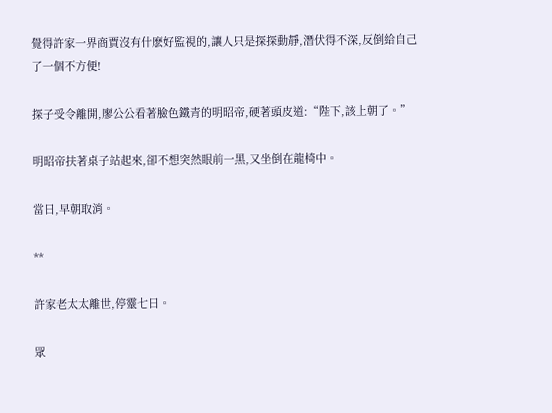覺得許家一界商賈沒有什麽好監視的,讓人只是探探動靜,潛伏得不深,反倒給自己了一個不方便!

探子受令離開,廖公公看著臉色鐵青的明昭帝,硬著頭皮道:“陛下,該上朝了。”

明昭帝扶著桌子站起來,卻不想突然眼前一黑,又坐倒在龍椅中。

當日,早朝取消。

**

許家老太太離世,停靈七日。

眾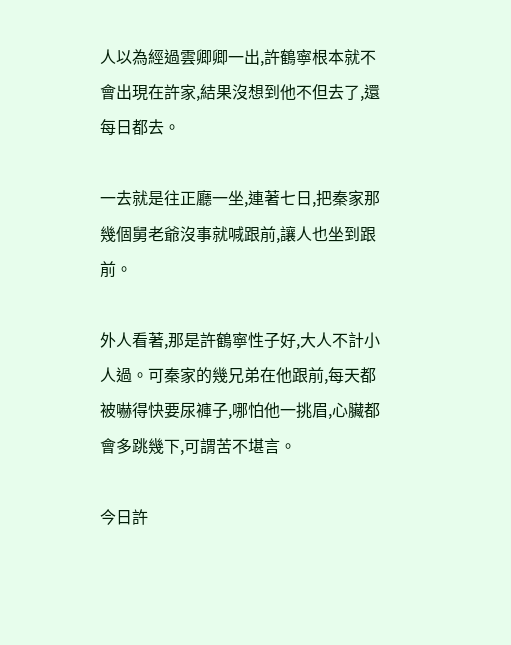人以為經過雲卿卿一出,許鶴寧根本就不會出現在許家,結果沒想到他不但去了,還每日都去。

一去就是往正廳一坐,連著七日,把秦家那幾個舅老爺沒事就喊跟前,讓人也坐到跟前。

外人看著,那是許鶴寧性子好,大人不計小人過。可秦家的幾兄弟在他跟前,每天都被嚇得快要尿褲子,哪怕他一挑眉,心臟都會多跳幾下,可謂苦不堪言。

今日許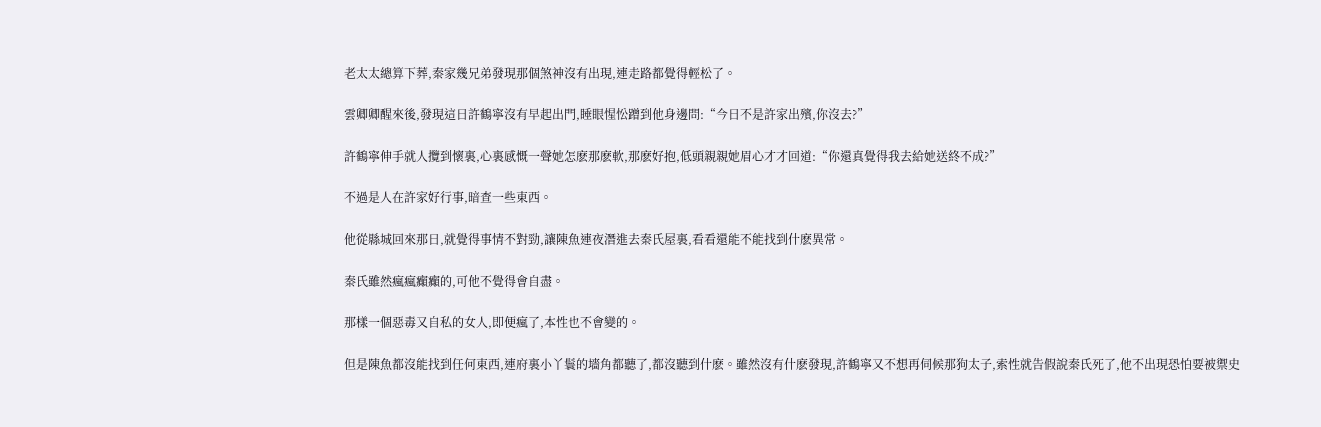老太太總算下葬,秦家幾兄弟發現那個煞神沒有出現,連走路都覺得輕松了。

雲卿卿醒來後,發現這日許鶴寧沒有早起出門,睡眼惺忪蹭到他身邊問:“今日不是許家出殯,你沒去?”

許鶴寧伸手就人攬到懷裏,心裏感慨一聲她怎麽那麽軟,那麽好抱,低頭親親她眉心才才回道:“你還真覺得我去給她送終不成?”

不過是人在許家好行事,暗查一些東西。

他從縣城回來那日,就覺得事情不對勁,讓陳魚連夜潛進去秦氏屋裏,看看還能不能找到什麽異常。

秦氏雖然瘋瘋癲癲的,可他不覺得會自盡。

那樣一個惡毒又自私的女人,即便瘋了,本性也不會變的。

但是陳魚都沒能找到任何東西,連府裏小丫鬟的墻角都聽了,都沒聽到什麽。雖然沒有什麽發現,許鶴寧又不想再伺候那狗太子,索性就告假說秦氏死了,他不出現恐怕要被禦史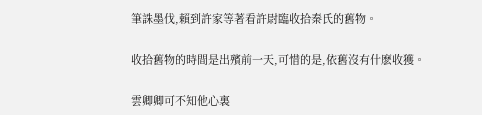筆誅墨伐,賴到許家等著看許尉臨收拾秦氏的舊物。

收拾舊物的時間是出殯前一天,可惜的是,依舊沒有什麽收獲。

雲卿卿可不知他心裏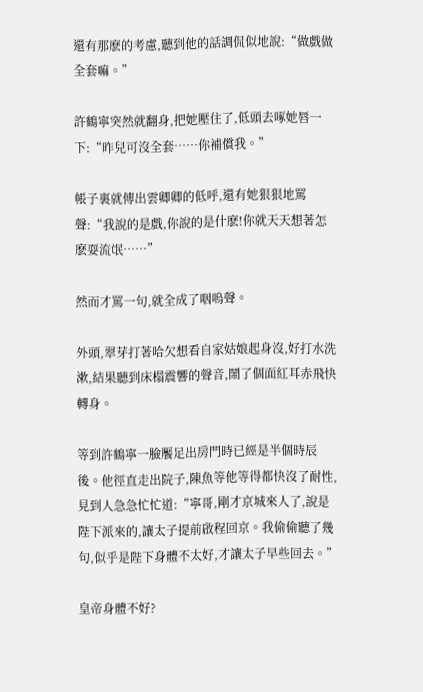還有那麽的考慮,聽到他的話調侃似地說:“做戲做全套嘛。”

許鶴寧突然就翻身,把她壓住了,低頭去啄她唇一下:“昨兒可沒全套……你補償我。”

帳子裏就傳出雲卿卿的低呼,還有她狠狠地罵聲:“我說的是戲,你說的是什麽!你就天天想著怎麽耍流氓……”

然而才罵一句,就全成了咽嗚聲。

外頭,翠芽打著哈欠想看自家姑娘起身沒,好打水洗漱,結果聽到床榻震響的聲音,鬧了個面紅耳赤飛快轉身。

等到許鶴寧一臉饜足出房門時已經是半個時辰後。他徑直走出院子,陳魚等他等得都快沒了耐性,見到人急急忙忙道:“寧哥,剛才京城來人了,說是陛下派來的,讓太子提前啟程回京。我偷偷聽了幾句,似乎是陛下身體不太好,才讓太子早些回去。”

皇帝身體不好?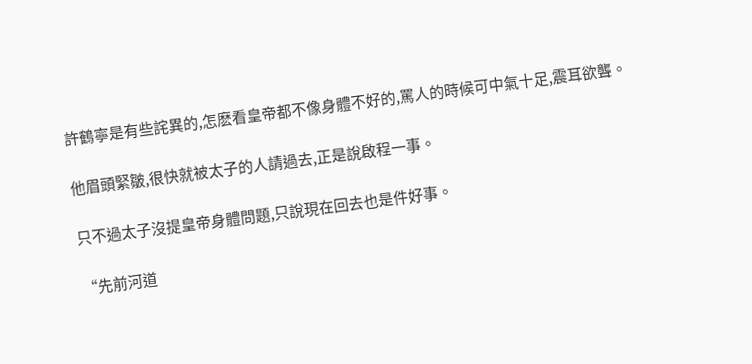許鶴寧是有些詫異的,怎麽看皇帝都不像身體不好的,罵人的時候可中氣十足,震耳欲聾。

他眉頭緊皺,很快就被太子的人請過去,正是說啟程一事。

只不過太子沒提皇帝身體問題,只說現在回去也是件好事。

“先前河道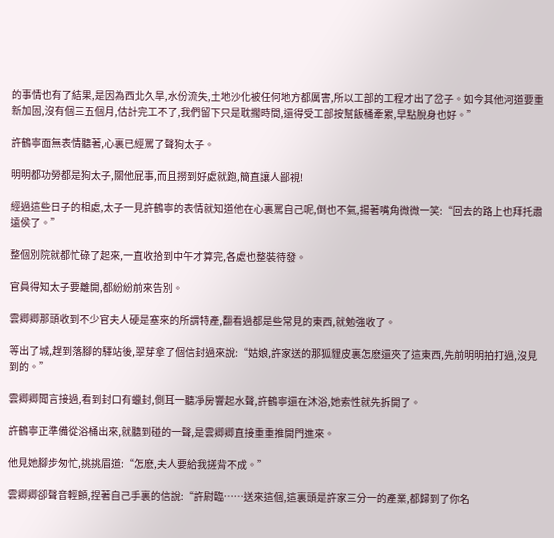的事情也有了結果,是因為西北久旱,水份流失,土地沙化被任何地方都厲害,所以工部的工程才出了岔子。如今其他河道要重新加固,沒有個三五個月,估計完工不了,我們留下只是耽擱時間,還得受工部按幫飯桶牽累,早點脫身也好。”

許鶴寧面無表情聽著,心裏已經罵了聲狗太子。

明明都功勞都是狗太子,關他屁事,而且撈到好處就跑,簡直讓人鄙視!

經過這些日子的相處,太子一見許鶴寧的表情就知道他在心裏罵自己呢,倒也不氣,揚著嘴角微微一笑:“回去的路上也拜托肅遠侯了。”

整個別院就都忙碌了起來,一直收拾到中午才算完,各處也整裝待發。

官員得知太子要離開,都紛紛前來告別。

雲卿卿那頭收到不少官夫人硬是塞來的所謂特產,翻看過都是些常見的東西,就勉強收了。

等出了城,趕到落腳的驛站後,翠芽拿了個信封過來說:“姑娘,許家送的那狐貍皮裏怎麽還夾了這東西,先前明明拍打過,沒見到的。”

雲卿卿聞言接過,看到封口有蠟封,側耳一聽凈房響起水聲,許鶴寧還在沐浴,她索性就先拆開了。

許鶴寧正準備從浴桶出來,就聽到碰的一聲,是雲卿卿直接重重推開門進來。

他見她腳步匆忙,挑挑眉道:“怎麽,夫人要給我搓背不成。”

雲卿卿卻聲音輕顫,捏著自己手裏的信說:“許尉臨……送來這個,這裏頭是許家三分一的產業,都歸到了你名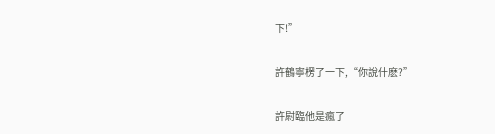下!”

許鶴寧楞了一下,“你說什麽?”

許尉臨他是瘋了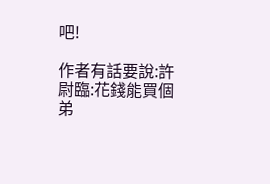吧!

作者有話要說:許尉臨:花錢能買個弟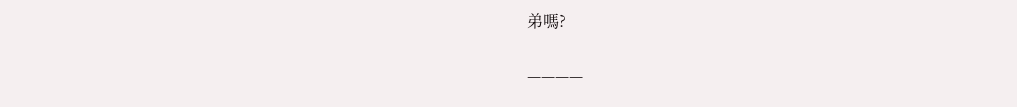弟嗎?

————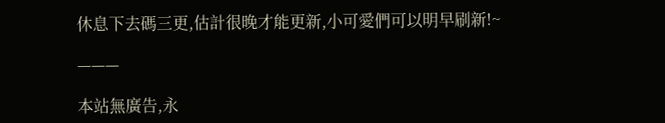休息下去碼三更,估計很晚才能更新,小可愛們可以明早刷新!~

———

本站無廣告,永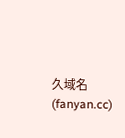久域名(fanyan.cc)